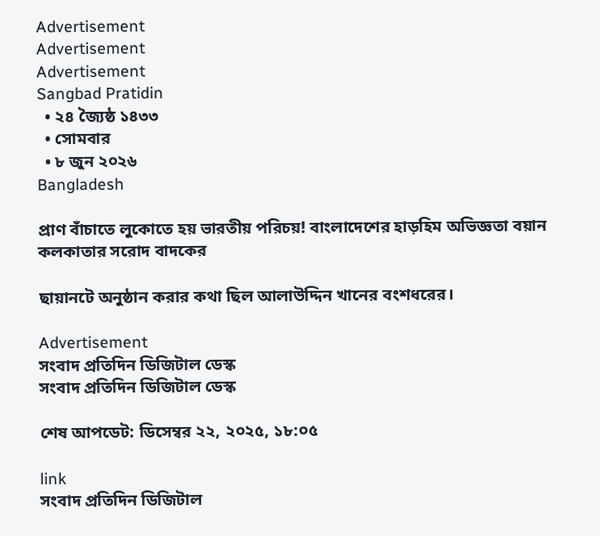Advertisement
Advertisement
Advertisement
Sangbad Pratidin
  • ২৪ জ্যৈষ্ঠ ১৪৩৩
  • সোমবার
  • ৮ জুন ২০২৬
Bangladesh

প্রাণ বাঁচাতে লুকোতে হয় ভারতীয় পরিচয়! বাংলাদেশের হাড়হিম অভিজ্ঞতা বয়ান কলকাতার সরোদ বাদকের

ছায়ানটে অনুষ্ঠান করার কথা ছিল আলাউদ্দিন খানের বংশধরের।

Advertisement
সংবাদ প্রতিদিন ডিজিটাল ডেস্ক
সংবাদ প্রতিদিন ডিজিটাল ডেস্ক

শেষ আপডেট: ডিসেম্বর ২২, ২০২৫, ১৮:০৫

link
সংবাদ প্রতিদিন ডিজিটাল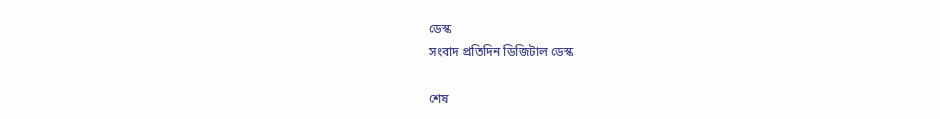ডেস্ক
সংবাদ প্রতিদিন ডিজিটাল ডেস্ক

শেষ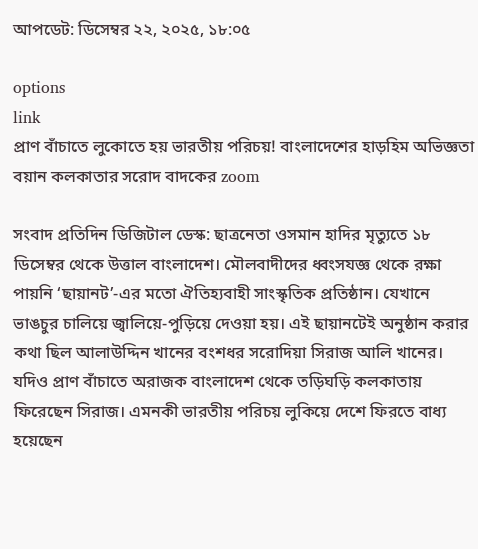আপডেট: ডিসেম্বর ২২, ২০২৫, ১৮:০৫

options
link
প্রাণ বাঁচাতে লুকোতে হয় ভারতীয় পরিচয়! বাংলাদেশের হাড়হিম অভিজ্ঞতা বয়ান কলকাতার সরোদ বাদকের zoom

সংবাদ প্রতিদিন ডিজিটাল ডেস্ক: ছাত্রনেতা ওসমান হাদির মৃত্যুতে ১৮ ডিসেম্বর থেকে উত্তাল বাংলাদেশ। মৌলবাদীদের ধ্বংসযজ্ঞ থেকে রক্ষা পায়নি ‘ছায়ানট’-এর মতো ঐতিহ্যবাহী সাংস্কৃতিক প্রতিষ্ঠান। যেখানে ভাঙচুর চালিয়ে জ্বালিয়ে-পুড়িয়ে দেওয়া হয়। এই ছায়ানটেই অনুষ্ঠান করার কথা ছিল আলাউদ্দিন খানের বংশধর সরোদিয়া সিরাজ আলি খানের। যদিও প্রাণ বাঁচাতে অরাজক বাংলাদেশ থেকে তড়িঘড়ি কলকাতায় ফিরেছেন সিরাজ। এমনকী ভারতীয় পরিচয় লুকিয়ে দেশে ফিরতে বাধ্য হয়েছেন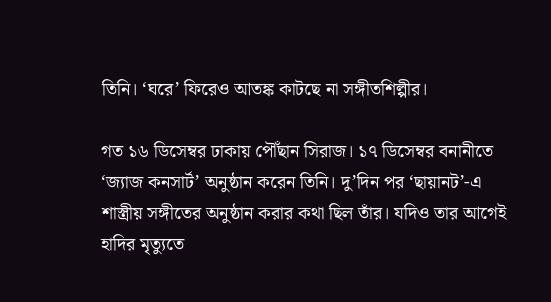তিনি। ‘ঘরে’ ফিরেও আতঙ্ক কাটছে না সঙ্গীতশিল্পীর।

গত ১৬ ডিসেম্বর ঢাকায় পৌঁছান সিরাজ। ১৭ ডিসেম্বর বনানীতে ‘জ্যাজ কনসার্ট’ অনুষ্ঠান করেন তিনি। দু’দিন পর ‘ছায়ানট’-এ শাস্ত্রীয় সঙ্গীতের অনুষ্ঠান করার কথা ছিল তাঁর। যদিও তার আগেই হাদির মৃত্যুতে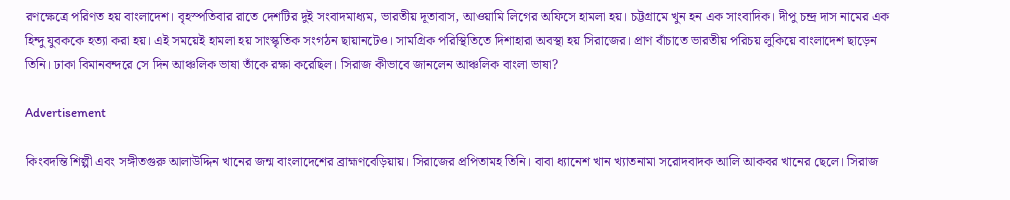রণক্ষেত্রে পরিণত হয় বাংলাদেশ। বৃহস্পতিবার রাতে দেশটির দুই সংবাদমাধ্যম, ভারতীয় দূতাবাস, আওয়ামি লিগের অফিসে হামলা হয়। চট্টগ্রামে খুন হন এক সাংবাদিক। দীপু চন্দ্র দাস নামের এক হিন্দু যুবককে হত্যা করা হয়। এই সময়েই হামলা হয় সাংস্কৃতিক সংগঠন ছায়ানটেও। সামগ্রিক পরিস্থিতিতে দিশাহারা অবস্থা হয় সিরাজের। প্রাণ বাঁচাতে ভারতীয় পরিচয় লুকিয়ে বাংলাদেশ ছাড়েন তিনি। ঢাকা বিমানবন্দরে সে দিন আঞ্চলিক ভাষা তাঁকে রক্ষা করেছিল। সিরাজ কীভাবে জানলেন আঞ্চলিক বাংলা ভাষা?

Advertisement

কিংবদন্তি শিল্পী এবং সঙ্গীতগুরু আলাউদ্দিন খানের জন্ম বাংলাদেশের ব্রাহ্মণবেড়িয়ায়। সিরাজের প্রপিতামহ তিনি। বাবা ধ্যানেশ খান খ্যাতনামা সরোদবাদক আলি আকবর খানের ছেলে। সিরাজ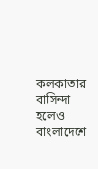কলকাতার বাসিন্দা হলেও বাংলাদেশে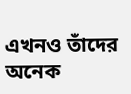এখনও তাঁদের অনেক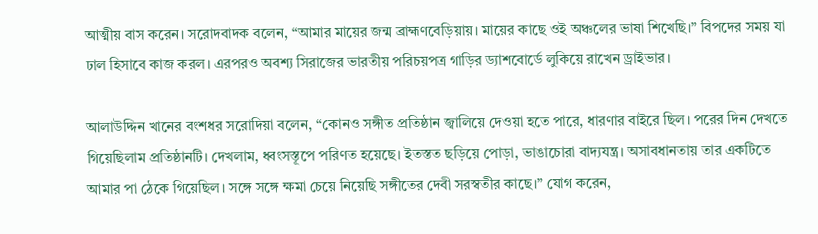আত্মীয় বাস করেন। সরোদবাদক বলেন, “আমার মায়ের জন্ম ব্রাহ্মণবেড়িয়ায়। মায়ের কাছে ওই অঞ্চলের ভাষা শিখেছি।” বিপদের সময় যা ঢাল হিসাবে কাজ করল। এরপরও অবশ্য সিরাজের ভারতীয় পরিচয়পত্র গাড়ির ড্যাশবোর্ডে লুকিয়ে রাখেন ড্রাইভার।

আলাউদ্দিন খানের বংশধর সরোদিয়া বলেন, “কোনও সঙ্গীত প্রতিষ্ঠান জ্বালিয়ে দেওয়া হতে পারে, ধারণার বাইরে ছিল। পরের দিন দেখতে গিয়েছিলাম প্রতিষ্ঠানটি। দেখলাম, ধ্বংসস্তূপে পরিণত হয়েছে। ইতস্তত ছড়িয়ে পোড়া, ভাঙাচোরা বাদ্যযন্ত্র। অসাবধানতায় তার একটিতে আমার পা ঠেকে গিয়েছিল। সঙ্গে সঙ্গে ক্ষমা চেয়ে নিয়েছি সঙ্গীতের দেবী সরস্বতীর কাছে।” যোগ করেন,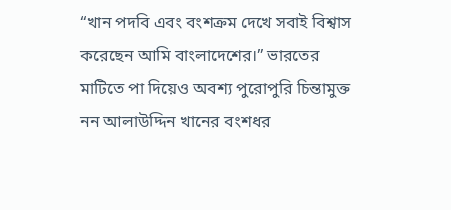“খান পদবি এবং বংশক্রম দেখে সবাই বিশ্বাস করেছেন আমি বাংলাদেশের।” ভারতের মাটিতে পা দিয়েও অবশ্য পুরোপুরি চিন্তামুক্ত নন আলাউদ্দিন খানের বংশধর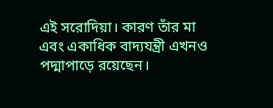এই সরোদিয়া। কারণ তাঁর মা এবং একাধিক বাদ্যযন্ত্রী এখনও পদ্মাপাড়ে রয়েছেন।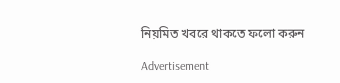নিয়মিত খবরে থাকতে ফলো করুন

Advertisement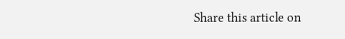Share this article on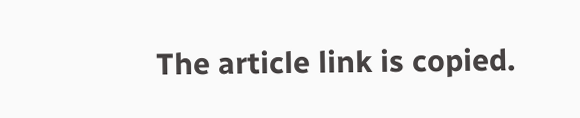The article link is copied.